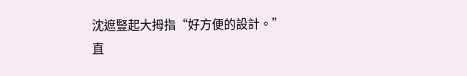沈遮豎起大拇指“好方便的設計。”
直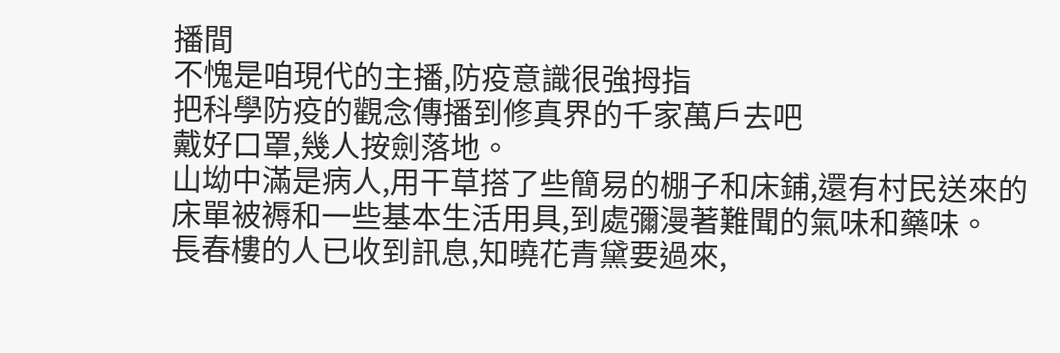播間
不愧是咱現代的主播,防疫意識很強拇指
把科學防疫的觀念傳播到修真界的千家萬戶去吧
戴好口罩,幾人按劍落地。
山坳中滿是病人,用干草搭了些簡易的棚子和床鋪,還有村民送來的床單被褥和一些基本生活用具,到處彌漫著難聞的氣味和藥味。
長春樓的人已收到訊息,知曉花青黛要過來,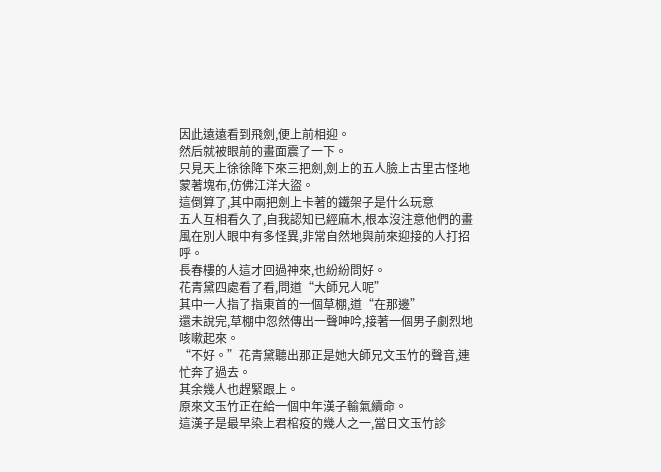因此遠遠看到飛劍,便上前相迎。
然后就被眼前的畫面震了一下。
只見天上徐徐降下來三把劍,劍上的五人臉上古里古怪地蒙著塊布,仿佛江洋大盜。
這倒算了,其中兩把劍上卡著的鐵架子是什么玩意
五人互相看久了,自我認知已經麻木,根本沒注意他們的畫風在別人眼中有多怪異,非常自然地與前來迎接的人打招呼。
長春樓的人這才回過神來,也紛紛問好。
花青黛四處看了看,問道“大師兄人呢”
其中一人指了指東首的一個草棚,道“在那邊”
還未說完,草棚中忽然傳出一聲呻吟,接著一個男子劇烈地咳嗽起來。
“不好。”花青黛聽出那正是她大師兄文玉竹的聲音,連忙奔了過去。
其余幾人也趕緊跟上。
原來文玉竹正在給一個中年漢子輸氣續命。
這漢子是最早染上君棺疫的幾人之一,當日文玉竹診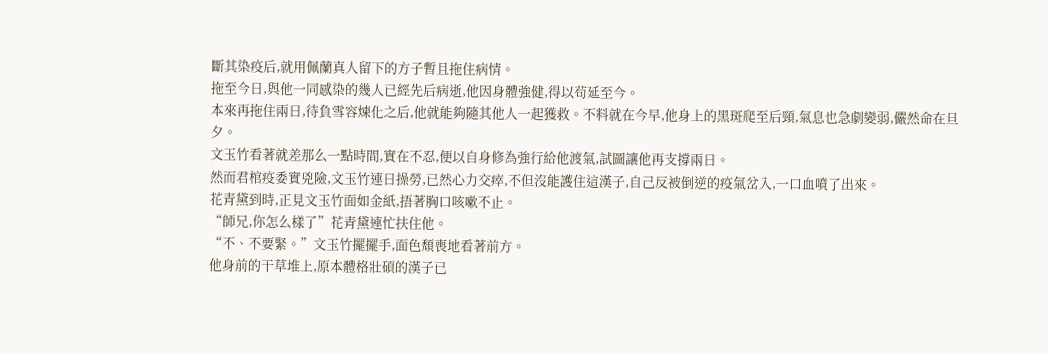斷其染疫后,就用佩蘭真人留下的方子暫且拖住病情。
拖至今日,與他一同感染的幾人已經先后病逝,他因身體強健,得以茍延至今。
本來再拖住兩日,待負雪容煉化之后,他就能夠隨其他人一起獲救。不料就在今早,他身上的黑斑爬至后頸,氣息也急劇變弱,儼然命在旦夕。
文玉竹看著就差那么一點時間,實在不忍,便以自身修為強行給他渡氣,試圖讓他再支撐兩日。
然而君棺疫委實兇險,文玉竹連日操勞,已然心力交瘁,不但沒能護住這漢子,自己反被倒逆的疫氣岔入,一口血噴了出來。
花青黛到時,正見文玉竹面如金紙,捂著胸口咳嗽不止。
“師兄,你怎么樣了”花青黛連忙扶住他。
“不、不要緊。”文玉竹擺擺手,面色頹喪地看著前方。
他身前的干草堆上,原本體格壯碩的漢子已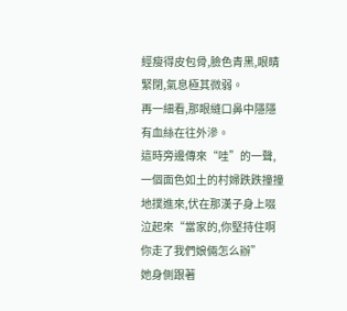經瘦得皮包骨,臉色青黑,眼睛緊閉,氣息極其微弱。
再一細看,那眼縫口鼻中隱隱有血絲在往外滲。
這時旁邊傳來“哇”的一聲,一個面色如土的村婦跌跌撞撞地撲進來,伏在那漢子身上啜泣起來“當家的,你堅持住啊你走了我們娘倆怎么辦”
她身側跟著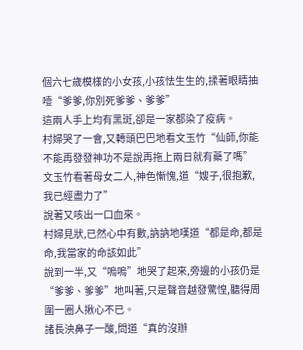個六七歲模樣的小女孩,小孩怯生生的,揉著眼睛抽噎“爹爹,你別死爹爹、爹爹”
這兩人手上均有黑斑,卻是一家都染了疫病。
村婦哭了一會,又轉頭巴巴地看文玉竹“仙師,你能不能再發發神功不是說再拖上兩日就有藥了嗎”
文玉竹看著母女二人,神色慚愧,道“嫂子,很抱歉,我已經盡力了”
說著又咳出一口血來。
村婦見狀,已然心中有數,訥訥地嘆道“都是命,都是命,我當家的命該如此”
說到一半,又“嗚嗚”地哭了起來,旁邊的小孩仍是“爹爹、爹爹”地叫著,只是聲音越發驚惶,聽得周圍一圈人揪心不已。
諸長泱鼻子一酸,問道“真的沒辦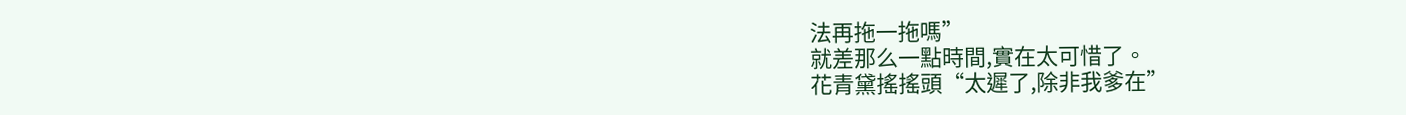法再拖一拖嗎”
就差那么一點時間,實在太可惜了。
花青黛搖搖頭“太遲了,除非我爹在”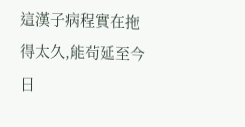這漢子病程實在拖得太久,能茍延至今日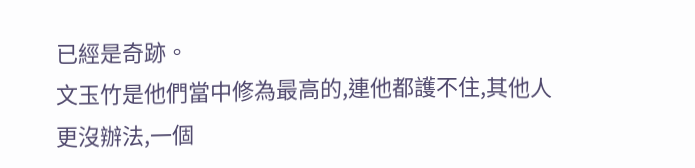已經是奇跡。
文玉竹是他們當中修為最高的,連他都護不住,其他人更沒辦法,一個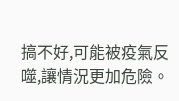搞不好,可能被疫氣反噬,讓情況更加危險。